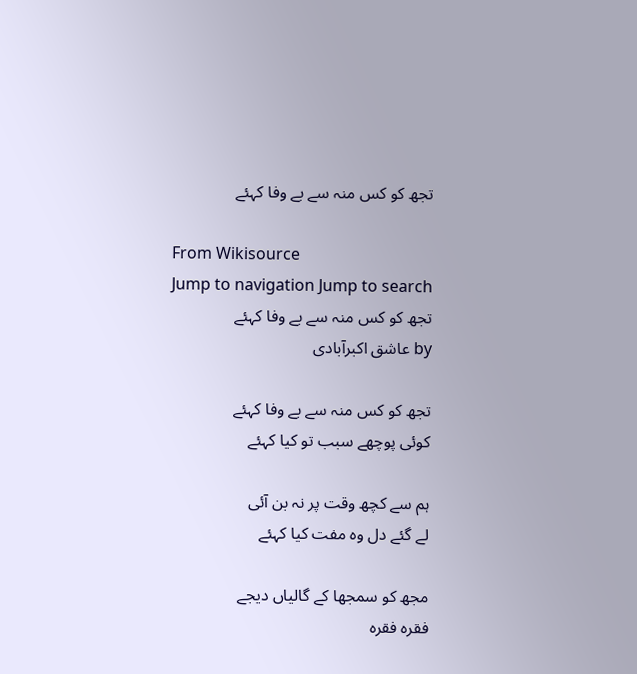تجھ کو کس منہ سے بے وفا کہئے

From Wikisource
Jump to navigation Jump to search
تجھ کو کس منہ سے بے وفا کہئے
by عاشق اکبرآبادی

تجھ کو کس منہ سے بے وفا کہئے
کوئی پوچھے سبب تو کیا کہئے

ہم سے کچھ وقت پر نہ بن آئی
لے گئے دل وہ مفت کیا کہئے

مجھ کو سمجھا کے گالیاں دیجے
فقرہ فقرہ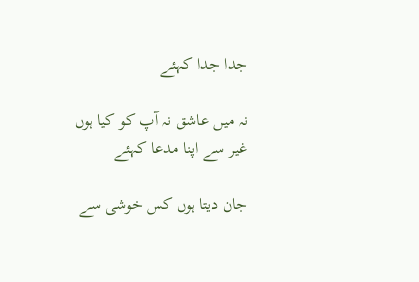جدا جدا کہئے

نہ میں عاشق نہ آپ کو کیا ہوں
غیر سے اپنا مدعا کہئے

جان دیتا ہوں کس خوشی سے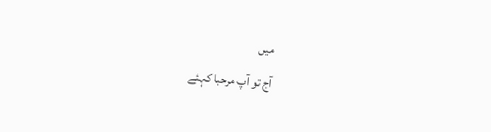میں
آج تو آپ مرحبا کہئے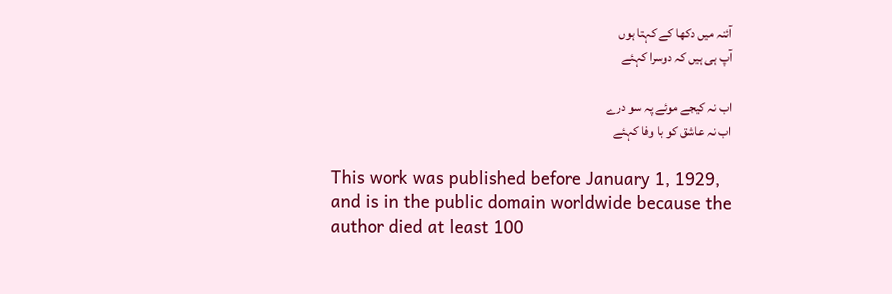آئنہ میں دکھا کے کہتا ہوں
آپ ہی ہیں کہ دوسرا کہئے

اب نہ کیجے موئے پہ سو درے
اب نہ عاشق کو با وفا کہئے

This work was published before January 1, 1929, and is in the public domain worldwide because the author died at least 100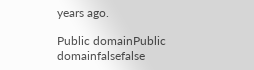years ago.

Public domainPublic domainfalsefalse